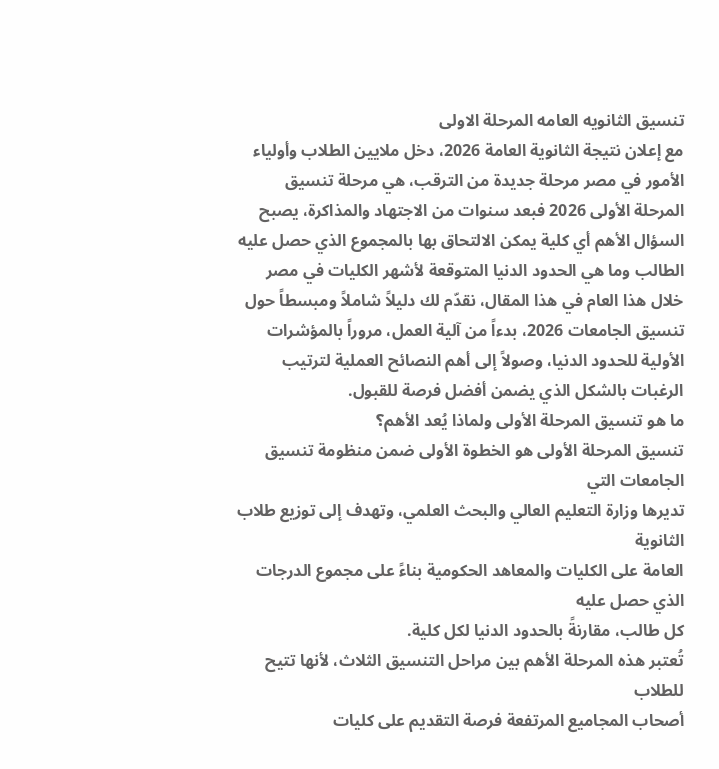تنسيق الثانويه العامه المرحلة الاولى
مع إعلان نتيجة الثانوية العامة 2026، دخل ملايين الطلاب وأولياء الأمور في مصر مرحلة جديدة من الترقب، هي مرحلة تنسيق المرحلة الأولى 2026 فبعد سنوات من الاجتهاد والمذاكرة، يصبح السؤال الأهم أي كلية يمكن الالتحاق بها بالمجموع الذي حصل عليه الطالب وما هي الحدود الدنيا المتوقعة لأشهر الكليات في مصر خلال هذا العام في هذا المقال، نقدّم لك دليلاً شاملاً ومبسطاً حول تنسيق الجامعات 2026، بدءاً من آلية العمل، مروراً بالمؤشرات الأولية للحدود الدنيا، وصولاً إلى أهم النصائح العملية لترتيب الرغبات بالشكل الذي يضمن أفضل فرصة للقبول.
ما هو تنسيق المرحلة الأولى ولماذا يُعد الأهم؟
تنسيق المرحلة الأولى هو الخطوة الأولى ضمن منظومة تنسيق الجامعات التي
تديرها وزارة التعليم العالي والبحث العلمي، وتهدف إلى توزيع طلاب الثانوية
العامة على الكليات والمعاهد الحكومية بناءً على مجموع الدرجات الذي حصل عليه
كل طالب، مقارنةً بالحدود الدنيا لكل كلية.
تُعتبر هذه المرحلة الأهم بين مراحل التنسيق الثلاث، لأنها تتيح للطلاب
أصحاب المجاميع المرتفعة فرصة التقديم على كليات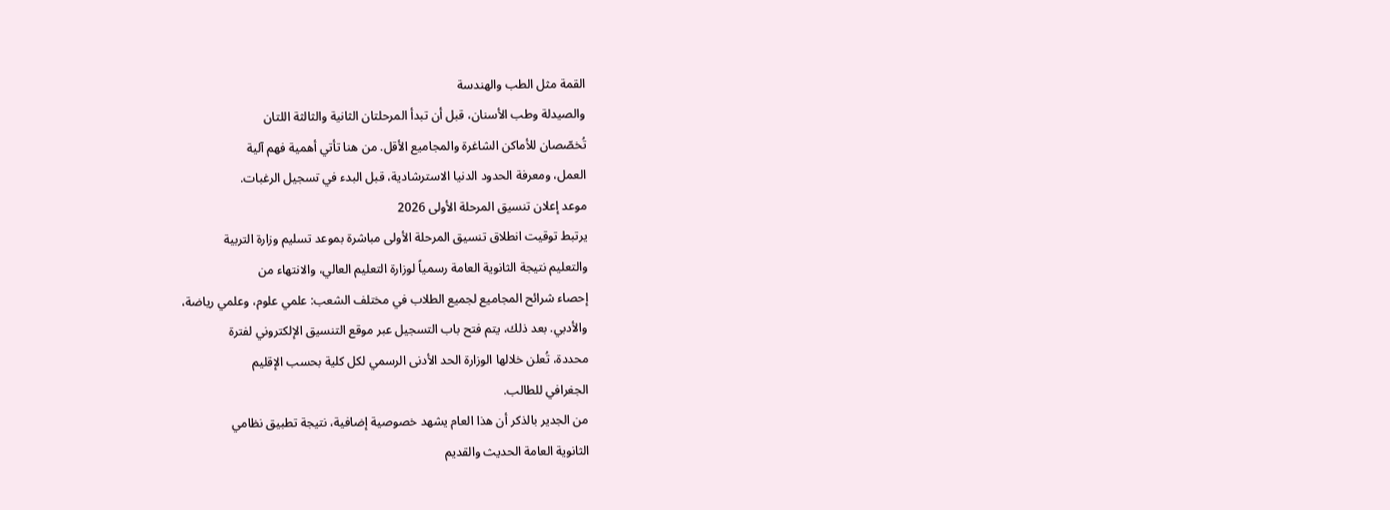القمة مثل الطب والهندسة
والصيدلة وطب الأسنان، قبل أن تبدأ المرحلتان الثانية والثالثة اللتان
تُخصّصان للأماكن الشاغرة والمجاميع الأقل. من هنا تأتي أهمية فهم آلية
العمل، ومعرفة الحدود الدنيا الاسترشادية، قبل البدء في تسجيل الرغبات.
موعد إعلان تنسيق المرحلة الأولى 2026
يرتبط توقيت انطلاق تنسيق المرحلة الأولى مباشرة بموعد تسليم وزارة التربية
والتعليم نتيجة الثانوية العامة رسمياً لوزارة التعليم العالي، والانتهاء من
إحصاء شرائح المجاميع لجميع الطلاب في مختلف الشعب: علمي علوم، وعلمي رياضة،
والأدبي. بعد ذلك، يتم فتح باب التسجيل عبر موقع التنسيق الإلكتروني لفترة
محددة، تُعلن خلالها الوزارة الحد الأدنى الرسمي لكل كلية بحسب الإقليم
الجغرافي للطالب.
من الجدير بالذكر أن هذا العام يشهد خصوصية إضافية، نتيجة تطبيق نظامي
الثانوية العامة الحديث والقديم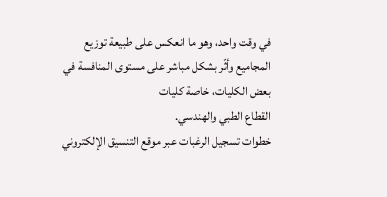في وقت واحد، وهو ما انعكس على طبيعة توزيع
المجاميع وأثّر بشكل مباشر على مستوى المنافسة في بعض الكليات، خاصة كليات
القطاع الطبي والهندسي.
خطوات تسجيل الرغبات عبر موقع التنسيق الإلكتروني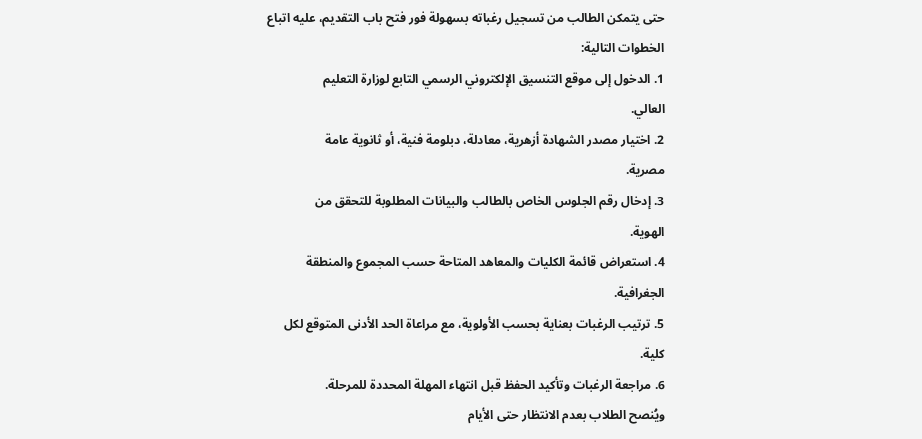حتى يتمكن الطالب من تسجيل رغباته بسهولة فور فتح باب التقديم، عليه اتباع
الخطوات التالية:
1. الدخول إلى موقع التنسيق الإلكتروني الرسمي التابع لوزارة التعليم
العالي.
2. اختيار مصدر الشهادة أزهرية، معادلة، دبلومة فنية، أو ثانوية عامة
مصرية.
3. إدخال رقم الجلوس الخاص بالطالب والبيانات المطلوبة للتحقق من
الهوية.
4. استعراض قائمة الكليات والمعاهد المتاحة حسب المجموع والمنطقة
الجغرافية.
5. ترتيب الرغبات بعناية بحسب الأولوية، مع مراعاة الحد الأدنى المتوقع لكل
كلية.
6. مراجعة الرغبات وتأكيد الحفظ قبل انتهاء المهلة المحددة للمرحلة.
ويُنصح الطلاب بعدم الانتظار حتى الأيام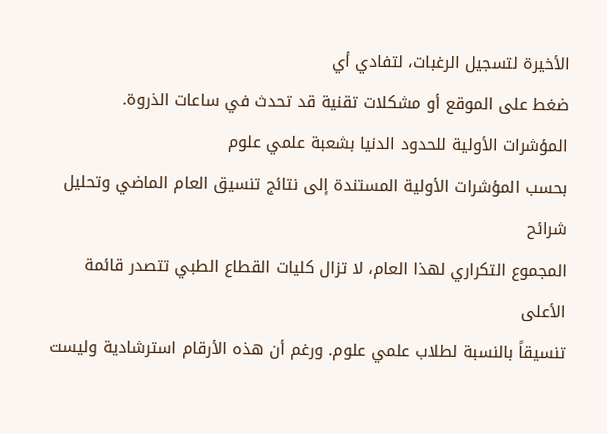الأخيرة لتسجيل الرغبات، لتفادي أي
ضغط على الموقع أو مشكلات تقنية قد تحدث في ساعات الذروة.
المؤشرات الأولية للحدود الدنيا بشعبة علمي علوم
بحسب المؤشرات الأولية المستندة إلى نتائج تنسيق العام الماضي وتحليل شرائح
المجموع التكراري لهذا العام، لا تزال كليات القطاع الطبي تتصدر قائمة الأعلى
تنسيقاً بالنسبة لطلاب علمي علوم. ورغم أن هذه الأرقام استرشادية وليست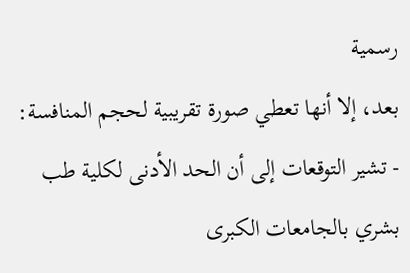رسمية
بعد، إلا أنها تعطي صورة تقريبية لحجم المنافسة:
- تشير التوقعات إلى أن الحد الأدنى لكلية طب بشري بالجامعات الكبرى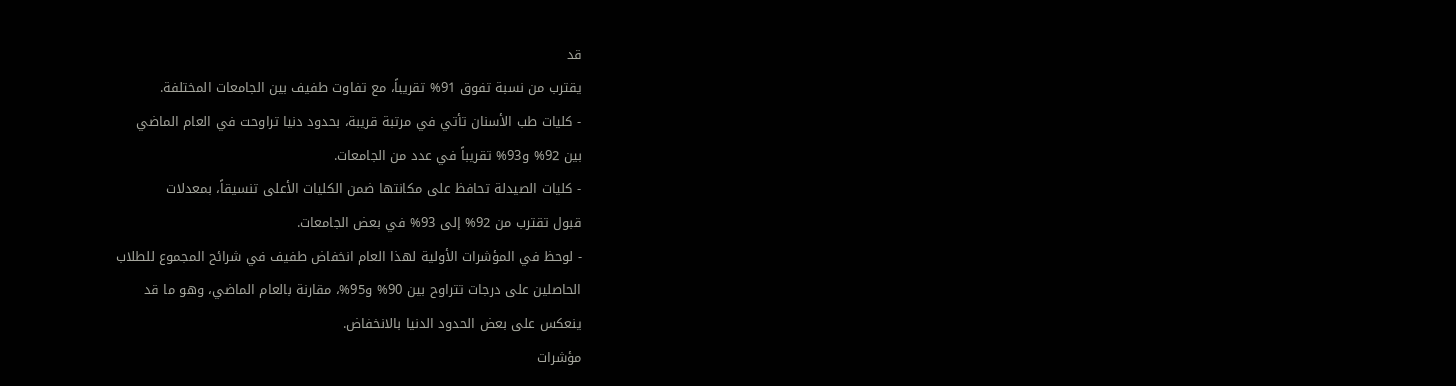قد
يقترب من نسبة تفوق 91% تقريباً، مع تفاوت طفيف بين الجامعات المختلفة.
- كليات طب الأسنان تأتي في مرتبة قريبة، بحدود دنيا تراوحت في العام الماضي
بين 92% و93% تقريباً في عدد من الجامعات.
- كليات الصيدلة تحافظ على مكانتها ضمن الكليات الأعلى تنسيقاً، بمعدلات
قبول تقترب من 92% إلى 93% في بعض الجامعات.
- لوحظ في المؤشرات الأولية لهذا العام انخفاض طفيف في شرائح المجموع للطلاب
الحاصلين على درجات تتراوح بين 90% و95%، مقارنة بالعام الماضي، وهو ما قد
ينعكس على بعض الحدود الدنيا بالانخفاض.
مؤشرات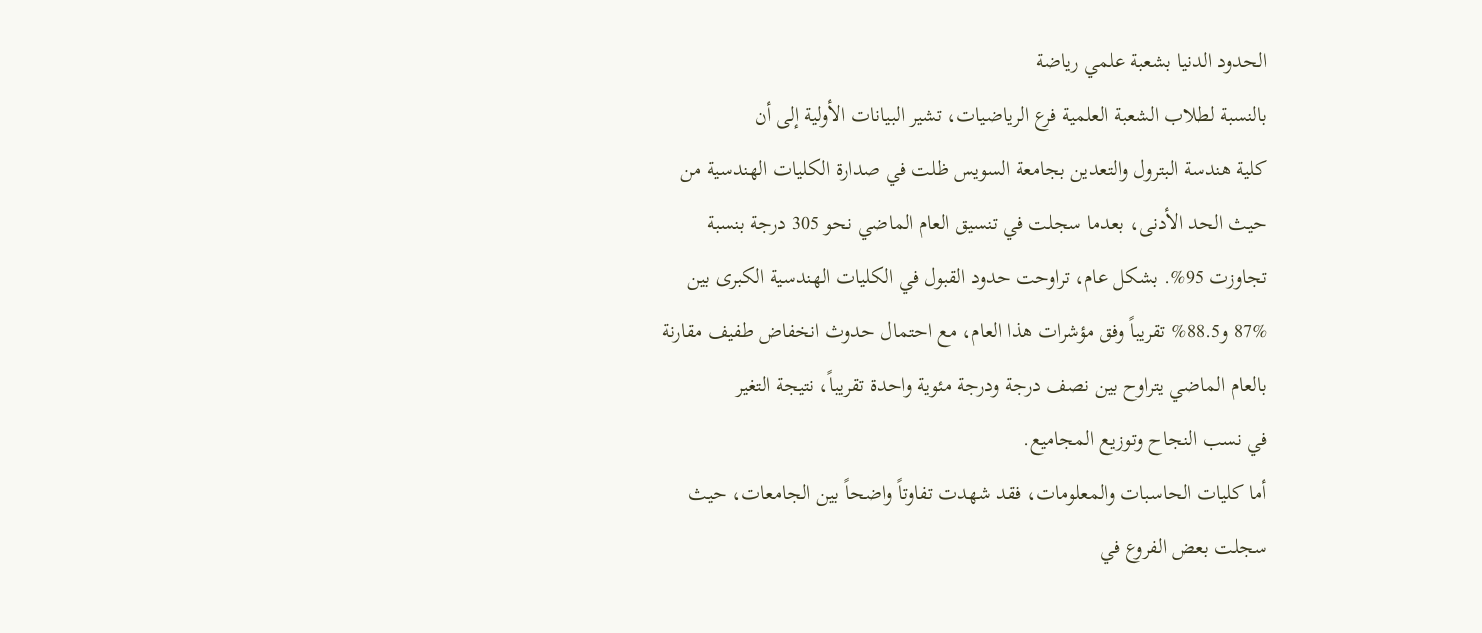الحدود الدنيا بشعبة علمي رياضة
بالنسبة لطلاب الشعبة العلمية فرع الرياضيات، تشير البيانات الأولية إلى أن
كلية هندسة البترول والتعدين بجامعة السويس ظلت في صدارة الكليات الهندسية من
حيث الحد الأدنى، بعدما سجلت في تنسيق العام الماضي نحو 305 درجة بنسبة
تجاوزت 95%. بشكل عام، تراوحت حدود القبول في الكليات الهندسية الكبرى بين
87% و88.5% تقريباً وفق مؤشرات هذا العام، مع احتمال حدوث انخفاض طفيف مقارنة
بالعام الماضي يتراوح بين نصف درجة ودرجة مئوية واحدة تقريباً، نتيجة التغير
في نسب النجاح وتوزيع المجاميع.
أما كليات الحاسبات والمعلومات، فقد شهدت تفاوتاً واضحاً بين الجامعات، حيث
سجلت بعض الفروع في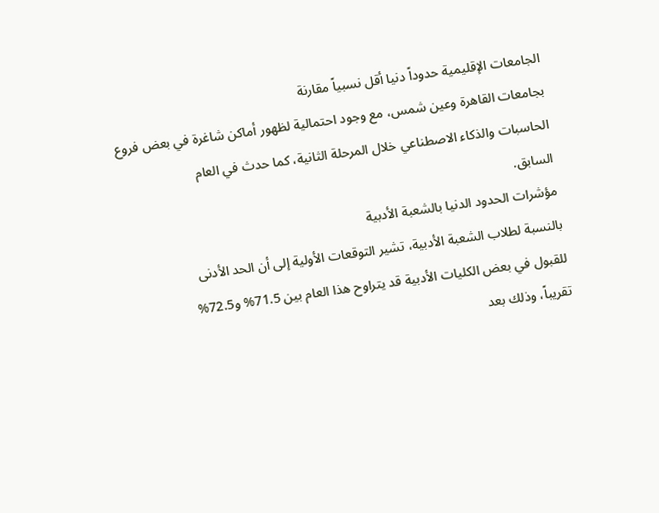الجامعات الإقليمية حدوداً دنيا أقل نسبياً مقارنة
بجامعات القاهرة وعين شمس، مع وجود احتمالية لظهور أماكن شاغرة في بعض فروع
الحاسبات والذكاء الاصطناعي خلال المرحلة الثانية، كما حدث في العام
السابق.
مؤشرات الحدود الدنيا بالشعبة الأدبية
بالنسبة لطلاب الشعبة الأدبية، تشير التوقعات الأولية إلى أن الحد الأدنى
للقبول في بعض الكليات الأدبية قد يتراوح هذا العام بين 71.5% و72.5%
تقريباً، وذلك بعد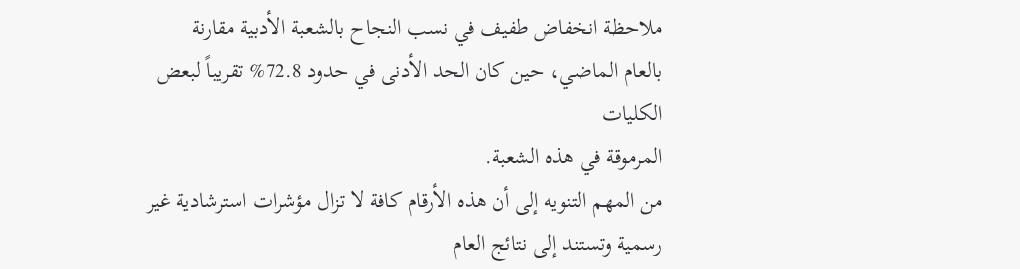ملاحظة انخفاض طفيف في نسب النجاح بالشعبة الأدبية مقارنة
بالعام الماضي، حين كان الحد الأدنى في حدود 72.8% تقريباً لبعض الكليات
المرموقة في هذه الشعبة.
من المهم التنويه إلى أن هذه الأرقام كافة لا تزال مؤشرات استرشادية غير
رسمية وتستند إلى نتائج العام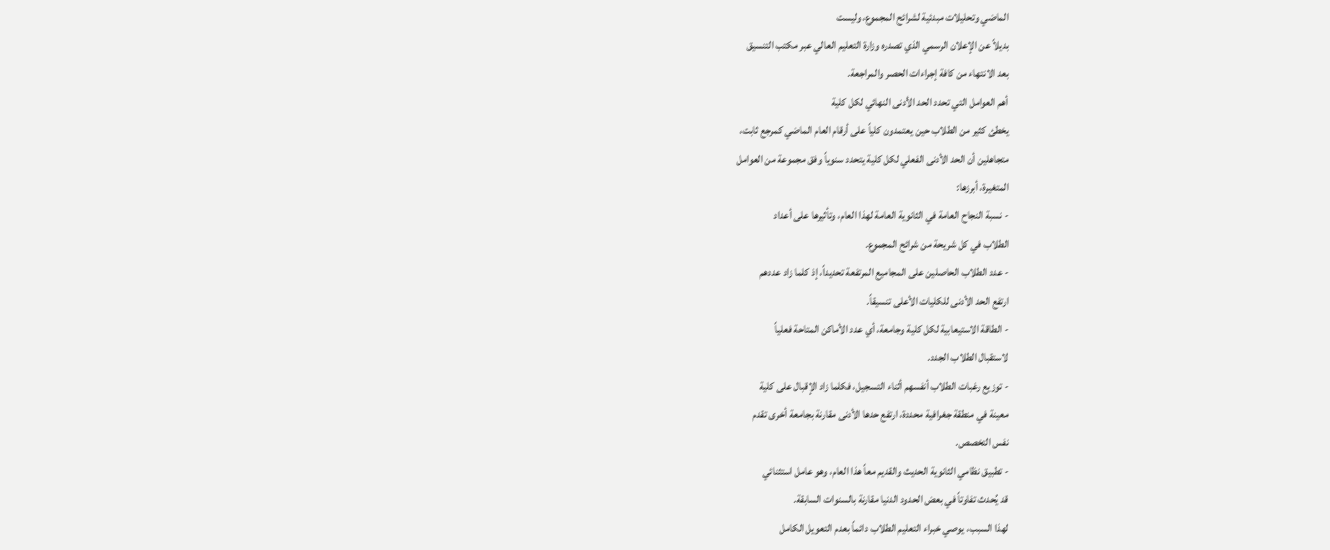الماضي وتحليلات مبدئية لشرائح المجموع، وليست
بديلاً عن الإعلان الرسمي الذي تصدره وزارة التعليم العالي عبر مكتب التنسيق
بعد الانتهاء من كافة إجراءات الحصر والمراجعة.
أهم العوامل التي تحدد الحد الأدنى النهائي لكل كلية
يخطئ كثير من الطلاب حين يعتمدون كلياً على أرقام العام الماضي كمرجع ثابت،
متجاهلين أن الحد الأدنى الفعلي لكل كلية يتحدد سنوياً وفق مجموعة من العوامل
المتغيرة، أبرزها:
- نسبة النجاح العامة في الثانوية العامة لهذا العام، وتأثيرها على أعداد
الطلاب في كل شريحة من شرائح المجموع.
- عدد الطلاب الحاصلين على المجاميع المرتفعة تحديداً، إذ كلما زاد عددهم
ارتفع الحد الأدنى للكليات الأعلى تنسيقاً.
- الطاقة الاستيعابية لكل كلية وجامعة، أي عدد الأماكن المتاحة فعلياً
لاستقبال الطلاب الجدد.
- توزيع رغبات الطلاب أنفسهم أثناء التسجيل، فكلما زاد الإقبال على كلية
معينة في منطقة جغرافية محددة، ارتفع حدها الأدنى مقارنة بجامعة أخرى تقدم
نفس التخصص.
- تطبيق نظامي الثانوية الحديث والقديم معاً هذا العام، وهو عامل استثنائي
قد يُحدث تفاوتاً في بعض الحدود الدنيا مقارنة بالسنوات السابقة.
لهذا السبب، يوصي خبراء التعليم الطلاب دائماً بعدم التعويل الكامل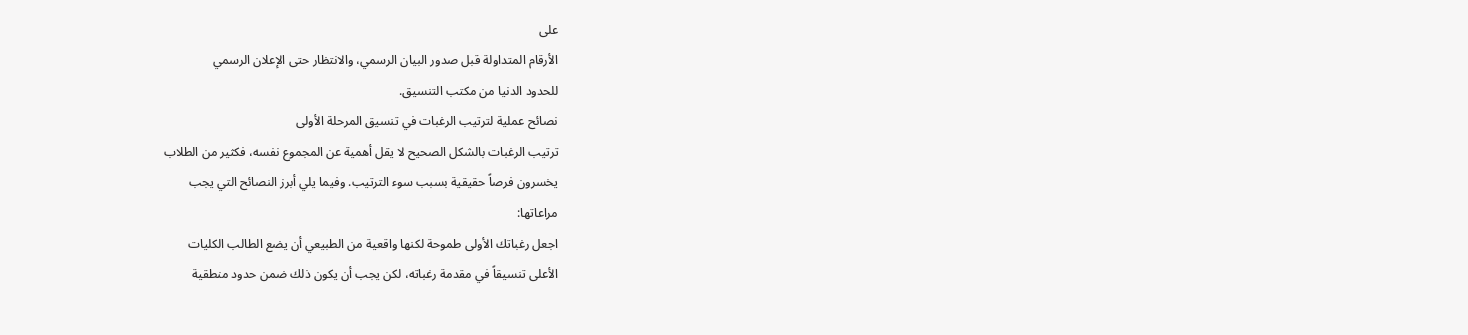على
الأرقام المتداولة قبل صدور البيان الرسمي، والانتظار حتى الإعلان الرسمي
للحدود الدنيا من مكتب التنسيق.
نصائح عملية لترتيب الرغبات في تنسيق المرحلة الأولى
ترتيب الرغبات بالشكل الصحيح لا يقل أهمية عن المجموع نفسه، فكثير من الطلاب
يخسرون فرصاً حقيقية بسبب سوء الترتيب. وفيما يلي أبرز النصائح التي يجب
مراعاتها:
اجعل رغباتك الأولى طموحة لكنها واقعية من الطبيعي أن يضع الطالب الكليات
الأعلى تنسيقاً في مقدمة رغباته، لكن يجب أن يكون ذلك ضمن حدود منطقية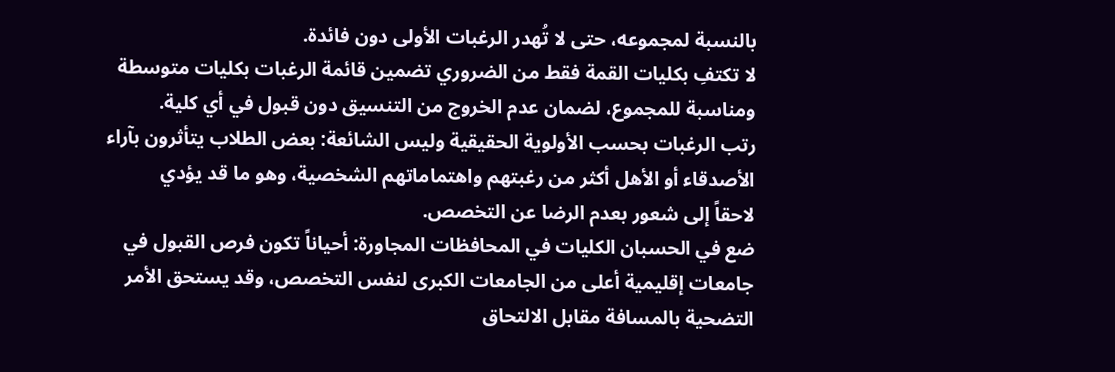بالنسبة لمجموعه، حتى لا تُهدر الرغبات الأولى دون فائدة.
لا تكتفِ بكليات القمة فقط من الضروري تضمين قائمة الرغبات بكليات متوسطة
ومناسبة للمجموع، لضمان عدم الخروج من التنسيق دون قبول في أي كلية.
رتب الرغبات بحسب الأولوية الحقيقية وليس الشائعة: بعض الطلاب يتأثرون بآراء
الأصدقاء أو الأهل أكثر من رغبتهم واهتماماتهم الشخصية، وهو ما قد يؤدي
لاحقاً إلى شعور بعدم الرضا عن التخصص.
ضع في الحسبان الكليات في المحافظات المجاورة: أحياناً تكون فرص القبول في
جامعات إقليمية أعلى من الجامعات الكبرى لنفس التخصص، وقد يستحق الأمر
التضحية بالمسافة مقابل الالتحاق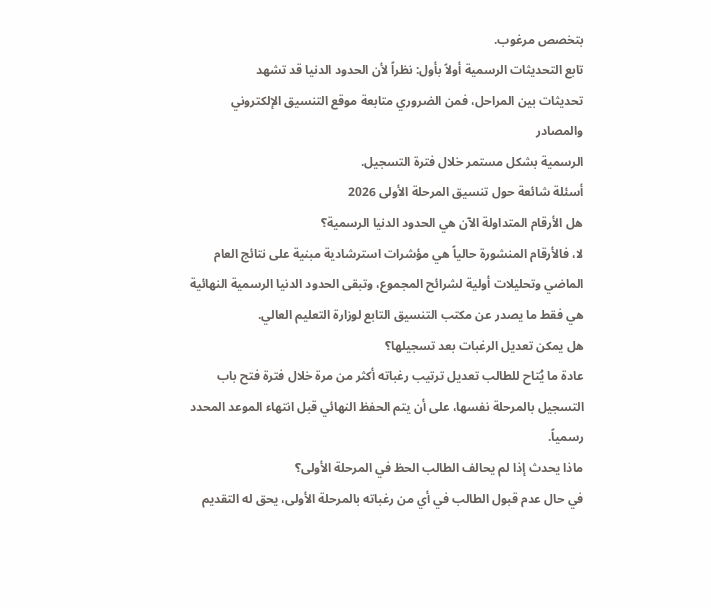بتخصص مرغوب.
تابع التحديثات الرسمية أولاً بأول: نظراً لأن الحدود الدنيا قد تشهد
تحديثات بين المراحل، فمن الضروري متابعة موقع التنسيق الإلكتروني والمصادر
الرسمية بشكل مستمر خلال فترة التسجيل.
أسئلة شائعة حول تنسيق المرحلة الأولى 2026
هل الأرقام المتداولة الآن هي الحدود الدنيا الرسمية؟
لا، فالأرقام المنشورة حالياً هي مؤشرات استرشادية مبنية على نتائج العام
الماضي وتحليلات أولية لشرائح المجموع، وتبقى الحدود الدنيا الرسمية النهائية
هي فقط ما يصدر عن مكتب التنسيق التابع لوزارة التعليم العالي.
هل يمكن تعديل الرغبات بعد تسجيلها؟
عادة ما يُتاح للطالب تعديل ترتيب رغباته أكثر من مرة خلال فترة فتح باب
التسجيل بالمرحلة نفسها، على أن يتم الحفظ النهائي قبل انتهاء الموعد المحدد
رسمياً.
ماذا يحدث إذا لم يحالف الطالب الحظ في المرحلة الأولى؟
في حال عدم قبول الطالب في أي من رغباته بالمرحلة الأولى، يحق له التقديم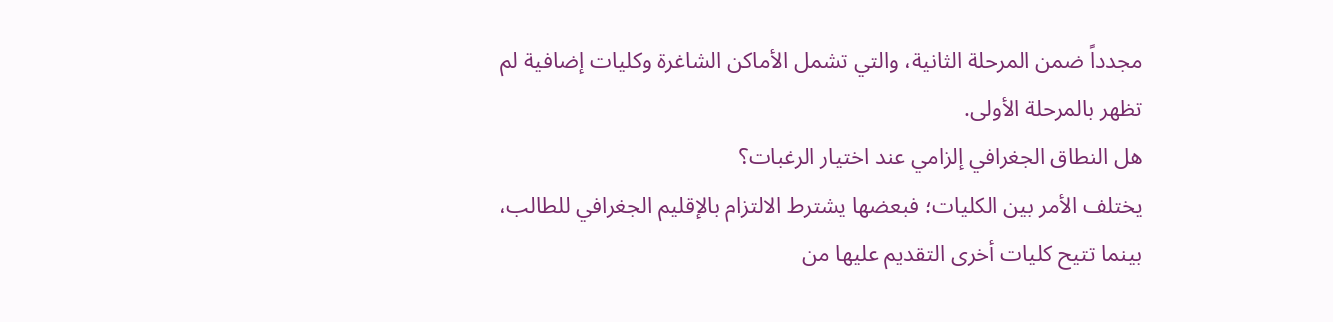مجدداً ضمن المرحلة الثانية، والتي تشمل الأماكن الشاغرة وكليات إضافية لم
تظهر بالمرحلة الأولى.
هل النطاق الجغرافي إلزامي عند اختيار الرغبات؟
يختلف الأمر بين الكليات؛ فبعضها يشترط الالتزام بالإقليم الجغرافي للطالب،
بينما تتيح كليات أخرى التقديم عليها من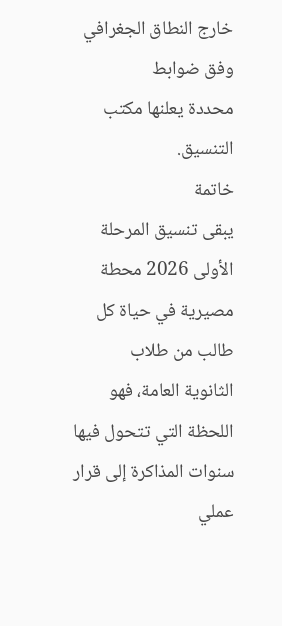خارج النطاق الجغرافي وفق ضوابط
محددة يعلنها مكتب التنسيق.
خاتمة
يبقى تنسيق المرحلة الأولى 2026 محطة مصيرية في حياة كل طالب من طلاب
الثانوية العامة، فهو اللحظة التي تتحول فيها سنوات المذاكرة إلى قرار عملي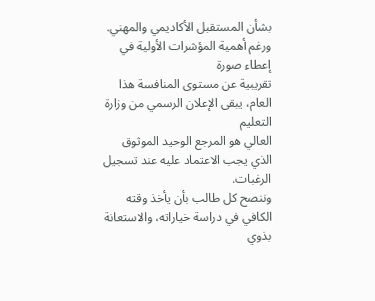بشأن المستقبل الأكاديمي والمهني. ورغم أهمية المؤشرات الأولية في إعطاء صورة
تقريبية عن مستوى المنافسة هذا العام، يبقى الإعلان الرسمي من وزارة التعليم
العالي هو المرجع الوحيد الموثوق الذي يجب الاعتماد عليه عند تسجيل الرغبات.
وننصح كل طالب بأن يأخذ وقته الكافي في دراسة خياراته، والاستعانة بذوي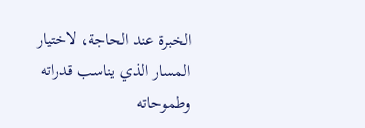الخبرة عند الحاجة، لاختيار المسار الذي يناسب قدراته وطموحاته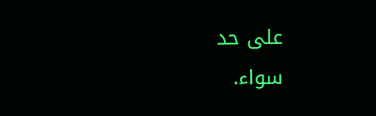على حد
سواء.